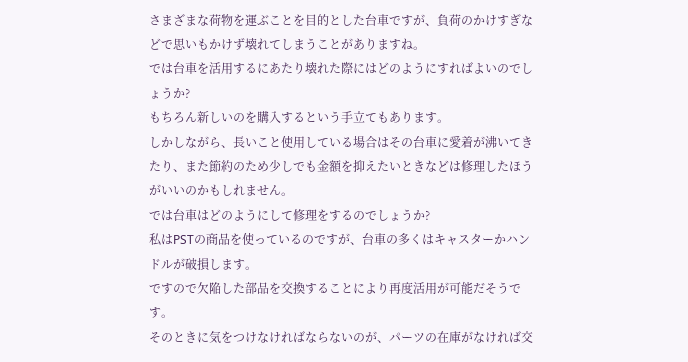さまざまな荷物を運ぶことを目的とした台車ですが、負荷のかけすぎなどで思いもかけず壊れてしまうことがありますね。
では台車を活用するにあたり壊れた際にはどのようにすればよいのでしょうか?
もちろん新しいのを購入するという手立てもあります。
しかしながら、長いこと使用している場合はその台車に愛着が沸いてきたり、また節約のため少しでも金額を抑えたいときなどは修理したほうがいいのかもしれません。
では台車はどのようにして修理をするのでしょうか?
私はPSTの商品を使っているのですが、台車の多くはキャスターかハンドルが破損します。
ですので欠陥した部品を交換することにより再度活用が可能だそうです。
そのときに気をつけなければならないのが、パーツの在庫がなければ交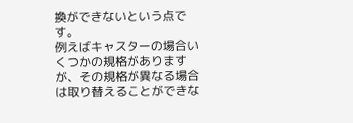換ができないという点です。
例えばキャスターの場合いくつかの規格がありますが、その規格が異なる場合は取り替えることができな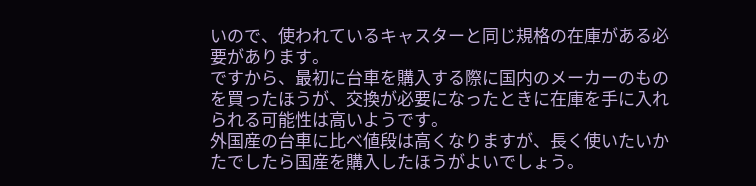いので、使われているキャスターと同じ規格の在庫がある必要があります。
ですから、最初に台車を購入する際に国内のメーカーのものを買ったほうが、交換が必要になったときに在庫を手に入れられる可能性は高いようです。
外国産の台車に比べ値段は高くなりますが、長く使いたいかたでしたら国産を購入したほうがよいでしょう。